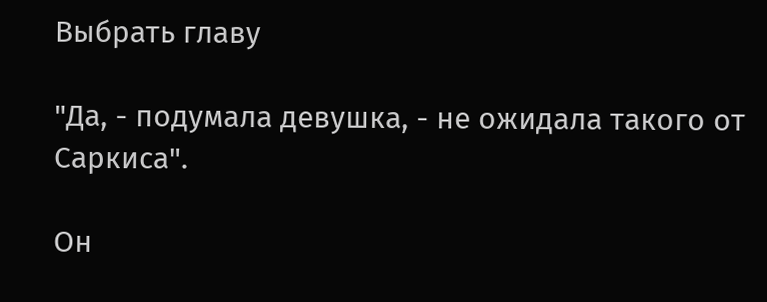Выбрать главу

"Да, - подумала девушка, - не ожидала такого от Саркиса".

Он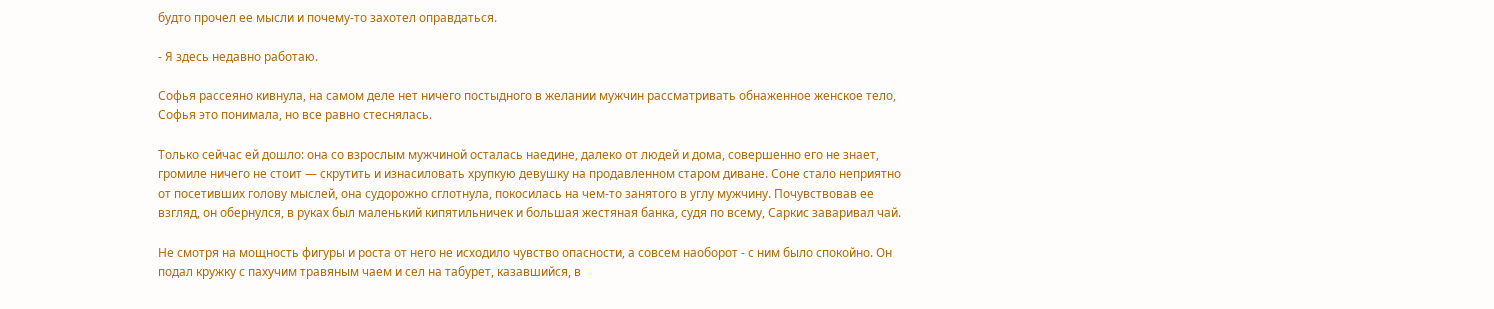будто прочел ее мысли и почему-то захотел оправдаться.

- Я здесь недавно работаю.

Софья рассеяно кивнула, на самом деле нет ничего постыдного в желании мужчин рассматривать обнаженное женское тело, Софья это понимала, но все равно стеснялась.

Только сейчас ей дошло: она со взрослым мужчиной осталась наедине, далеко от людей и дома, совершенно его не знает, громиле ничего не стоит — скрутить и изнасиловать хрупкую девушку на продавленном старом диване. Соне стало неприятно от посетивших голову мыслей, она судорожно сглотнула, покосилась на чем-то занятого в углу мужчину. Почувствовав ее взгляд, он обернулся, в руках был маленький кипятильничек и большая жестяная банка, судя по всему, Саркис заваривал чай.

Не смотря на мощность фигуры и роста от него не исходило чувство опасности, а совсем наоборот - с ним было спокойно. Он подал кружку с пахучим травяным чаем и сел на табурет, казавшийся, в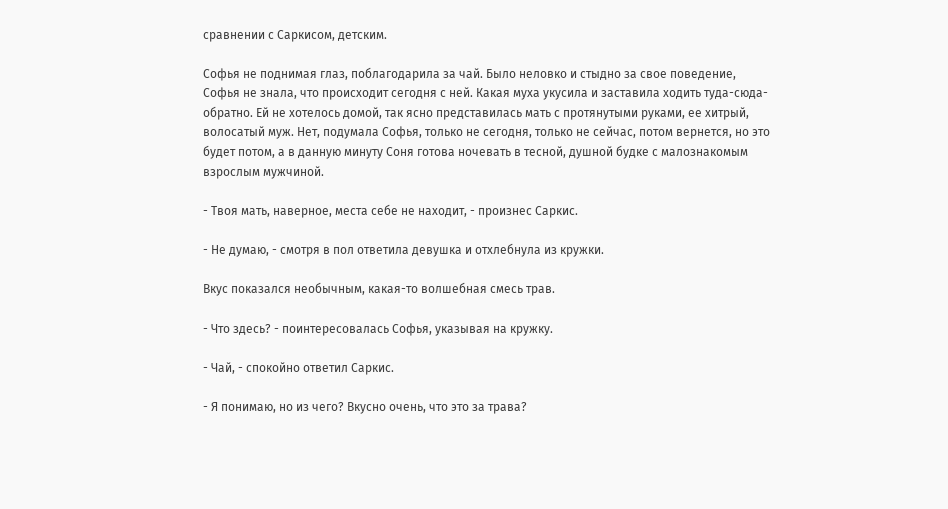сравнении с Саркисом, детским.

Софья не поднимая глаз, поблагодарила за чай. Было неловко и стыдно за свое поведение, Софья не знала, что происходит сегодня с ней. Какая муха укусила и заставила ходить туда-сюда-обратно. Ей не хотелось домой, так ясно представилась мать с протянутыми руками, ее хитрый, волосатый муж. Нет, подумала Софья, только не сегодня, только не сейчас, потом вернется, но это будет потом, а в данную минуту Соня готова ночевать в тесной, душной будке с малознакомым взрослым мужчиной.

- Твоя мать, наверное, места себе не находит, - произнес Саркис.

- Не думаю, - смотря в пол ответила девушка и отхлебнула из кружки.

Вкус показался необычным, какая-то волшебная смесь трав.

- Что здесь? - поинтересовалась Софья, указывая на кружку.

- Чай, - спокойно ответил Саркис.

- Я понимаю, но из чего? Вкусно очень, что это за трава?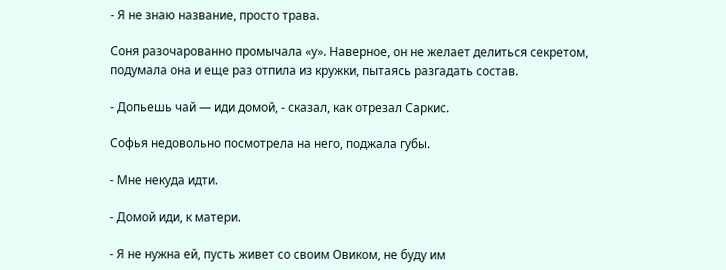- Я не знаю название, просто трава.

Соня разочарованно промычала «у». Наверное, он не желает делиться секретом, подумала она и еще раз отпила из кружки, пытаясь разгадать состав.

- Допьешь чай — иди домой, - сказал, как отрезал Саркис.

Софья недовольно посмотрела на него, поджала губы.

- Мне некуда идти.

- Домой иди, к матери.

- Я не нужна ей, пусть живет со своим Овиком, не буду им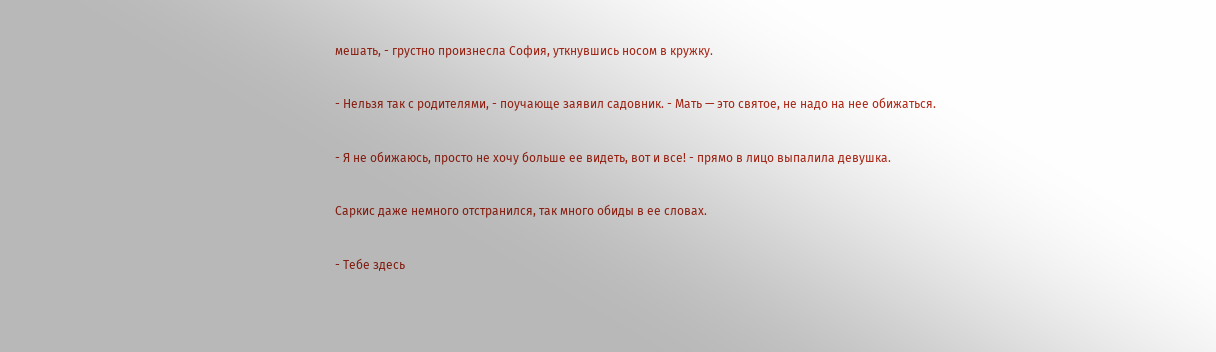мешать, - грустно произнесла София, уткнувшись носом в кружку.

- Нельзя так с родителями, - поучающе заявил садовник. - Мать — это святое, не надо на нее обижаться.

- Я не обижаюсь, просто не хочу больше ее видеть, вот и все! - прямо в лицо выпалила девушка.

Саркис даже немного отстранился, так много обиды в ее словах.

- Тебе здесь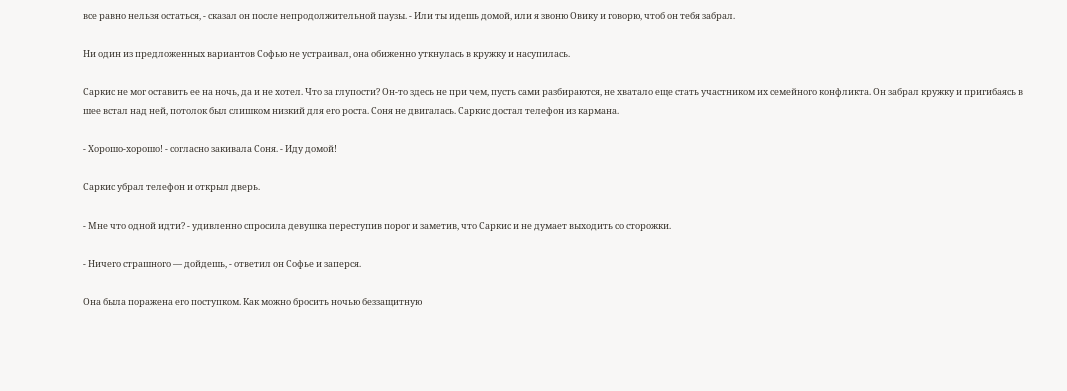все равно нельзя остаться, - сказал он после непродолжительной паузы. - Или ты идешь домой, или я звоню Овику и говорю, чтоб он тебя забрал.

Ни один из предложенных вариантов Софью не устраивал, она обиженно уткнулась в кружку и насупилась.

Саркис не мог оставить ее на ночь, да и не хотел. Что за глупости? Он-то здесь не при чем, пусть сами разбираются, не хватало еще стать участником их семейного конфликта. Он забрал кружку и пригибаясь в шее встал над ней, потолок был слишком низкий для его роста. Соня не двигалась. Саркис достал телефон из кармана.

- Хорошо-хорошо! - согласно закивала Соня. - Иду домой!

Саркис убрал телефон и открыл дверь.

- Мне что одной идти? - удивленно спросила девушка переступив порог и заметив, что Саркис и не думает выходить со сторожки.

- Ничего страшного — дойдешь, - ответил он Софье и заперся.

Она была поражена его поступком. Как можно бросить ночью беззащитную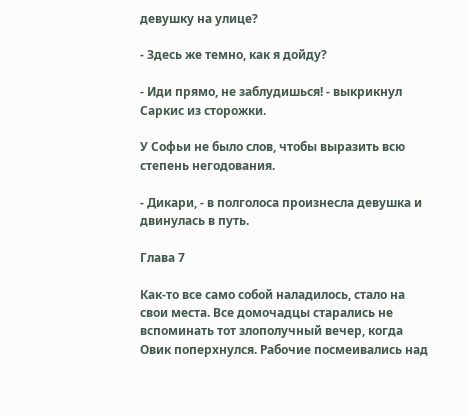девушку на улице?

- Здесь же темно, как я дойду?

- Иди прямо, не заблудишься! - выкрикнул Саркис из сторожки.

У Софьи не было слов, чтобы выразить всю степень негодования.

- Дикари, - в полголоса произнесла девушка и двинулась в путь.

Глава 7

Как-то все само собой наладилось, стало на свои места. Все домочадцы старались не вспоминать тот злополучный вечер, когда Овик поперхнулся. Рабочие посмеивались над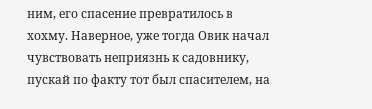ним, его спасение превратилось в хохму. Наверное, уже тогда Овик начал чувствовать неприязнь к садовнику, пускай по факту тот был спасителем, на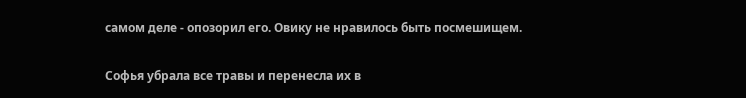самом деле - опозорил его. Овику не нравилось быть посмешищем.

Софья убрала все травы и перенесла их в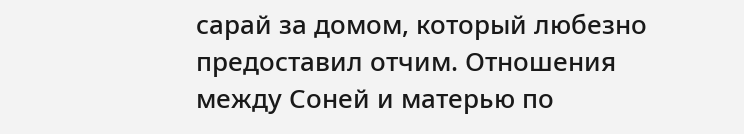сарай за домом, который любезно предоставил отчим. Отношения между Соней и матерью по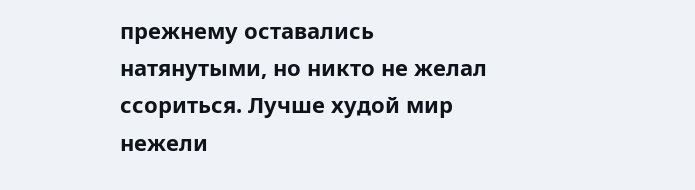прежнему оставались натянутыми, но никто не желал ссориться. Лучше худой мир нежели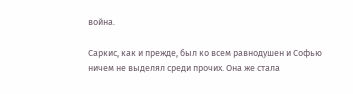война.

Саркис, как и прежде, был ко всем равнодушен и Софью ничем не выделял среди прочих. Она же стала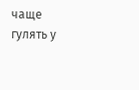чаще гулять у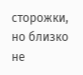сторожки, но близко не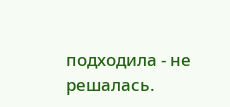подходила - не решалась.